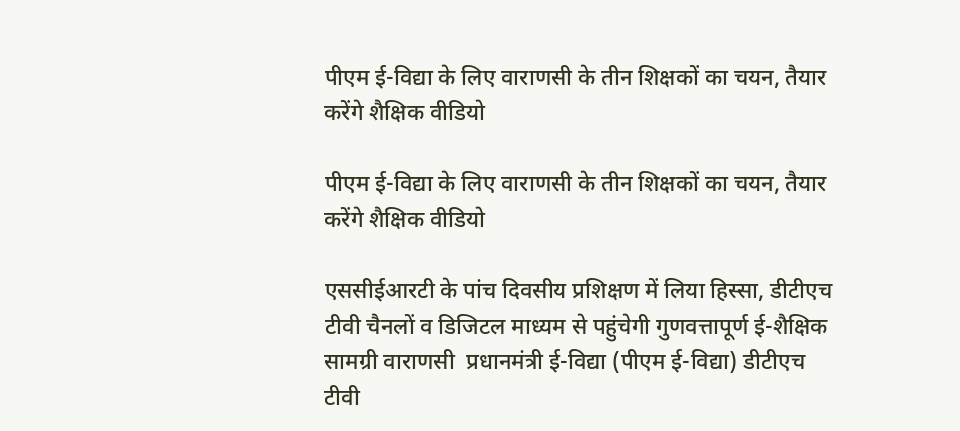पीएम ई-विद्या के लिए वाराणसी के तीन शिक्षकों का चयन, तैयार करेंगे शैक्षिक वीडियो

पीएम ई-विद्या के लिए वाराणसी के तीन शिक्षकों का चयन, तैयार करेंगे शैक्षिक वीडियो

एससीईआरटी के पांच दिवसीय प्रशिक्षण में लिया हिस्सा, डीटीएच टीवी चैनलों व डिजिटल माध्यम से पहुंचेगी गुणवत्तापूर्ण ई-शैक्षिक सामग्री वाराणसी  प्रधानमंत्री ई-विद्या (पीएम ई-विद्या) डीटीएच टीवी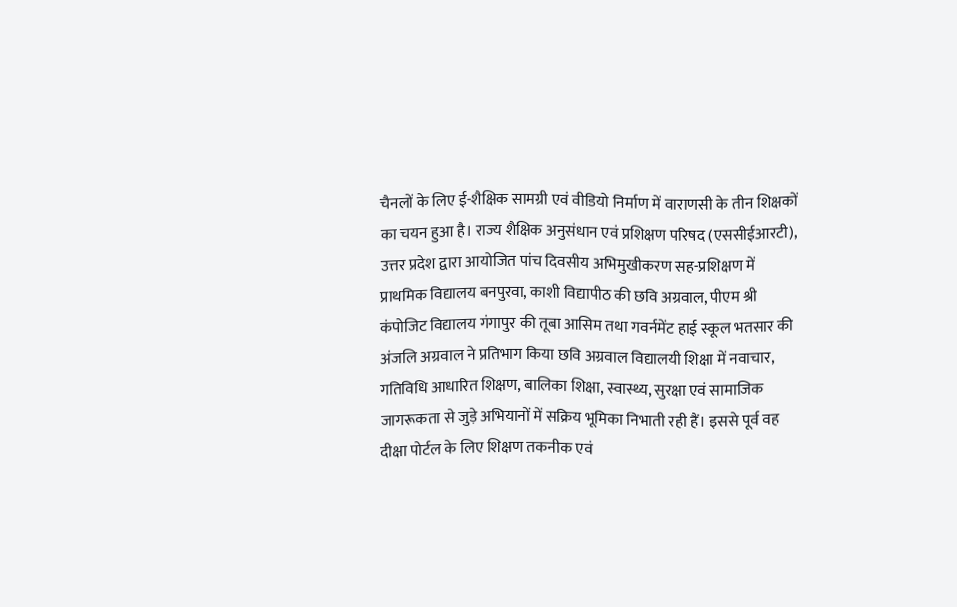चैनलों के लिए ई-शैक्षिक सामग्री एवं वीडियो निर्माण में वाराणसी के तीन शिक्षकों का चयन हुआ है। राज्य शैक्षिक अनुसंधान एवं प्रशिक्षण परिषद (एससीईआरटी), उत्तर प्रदेश द्वारा आयोजित पांच दिवसीय अभिमुखीकरण सह-प्रशिक्षण में प्राथमिक विद्यालय बनपुरवा, काशी विद्यापीठ की छवि अग्रवाल, पीएम श्री कंपोजिट विद्यालय गंगापुर की तूबा आसिम तथा गवर्नमेंट हाई स्कूल भतसार की अंजलि अग्रवाल ने प्रतिभाग किया छवि अग्रवाल विद्यालयी शिक्षा में नवाचार, गतिविधि आधारित शिक्षण, बालिका शिक्षा, स्वास्थ्य, सुरक्षा एवं सामाजिक जागरूकता से जुड़े अभियानों में सक्रिय भूमिका निभाती रही हैं। इससे पूर्व वह दीक्षा पोर्टल के लिए शिक्षण तकनीक एवं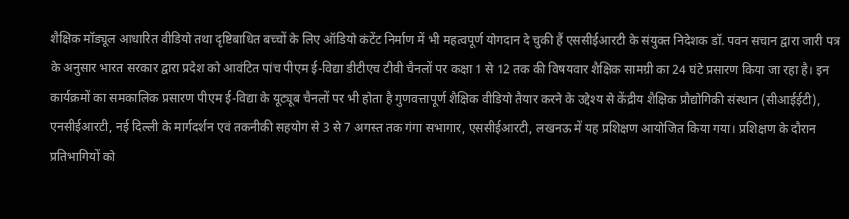शैक्षिक मॉड्यूल आधारित वीडियो तथा दृष्टिबाधित बच्चों के लिए ऑडियो कंटेंट निर्माण में भी महत्वपूर्ण योगदान दे चुकी हैं एससीईआरटी के संयुक्त निदेशक डॉ. पवन सचान द्वारा जारी पत्र के अनुसार भारत सरकार द्वारा प्रदेश को आवंटित पांच पीएम ई-विद्या डीटीएच टीवी चैनलों पर कक्षा 1 से 12 तक की विषयवार शैक्षिक सामग्री का 24 घंटे प्रसारण किया जा रहा है। इन कार्यक्रमों का समकालिक प्रसारण पीएम ई-विद्या के यूट्यूब चैनलों पर भी होता है गुणवत्तापूर्ण शैक्षिक वीडियो तैयार करने के उद्देश्य से केंद्रीय शैक्षिक प्रौद्योगिकी संस्थान (सीआईईटी), एनसीईआरटी, नई दिल्ली के मार्गदर्शन एवं तकनीकी सहयोग से 3 से 7 अगस्त तक गंगा सभागार, एससीईआरटी, लखनऊ में यह प्रशिक्षण आयोजित किया गया। प्रशिक्षण के दौरान प्रतिभागियों को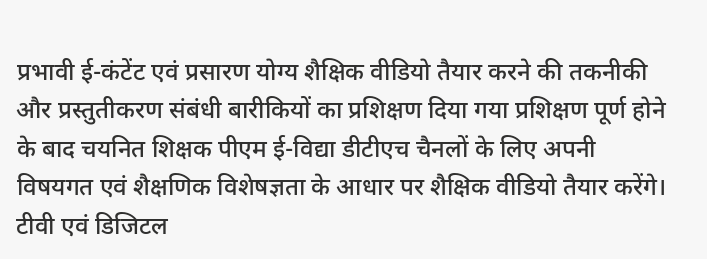प्रभावी ई-कंटेंट एवं प्रसारण योग्य शैक्षिक वीडियो तैयार करने की तकनीकी और प्रस्तुतीकरण संबंधी बारीकियों का प्रशिक्षण दिया गया प्रशिक्षण पूर्ण होने के बाद चयनित शिक्षक पीएम ई-विद्या डीटीएच चैनलों के लिए अपनी विषयगत एवं शैक्षणिक विशेषज्ञता के आधार पर शैक्षिक वीडियो तैयार करेंगे। टीवी एवं डिजिटल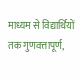माध्यम से विद्यार्थियों तक गुणवत्तापूर्ण,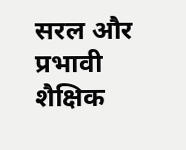सरल और प्रभावी शैक्षिक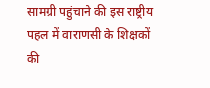सामग्री पहुंचाने की इस राष्ट्रीय पहल में वाराणसी के शिक्षकों की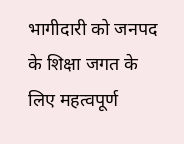भागीदारी को जनपद के शिक्षा जगत के लिए महत्वपूर्ण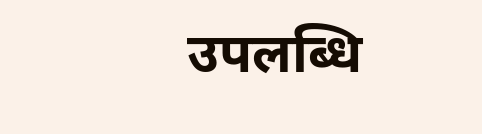उपलब्धि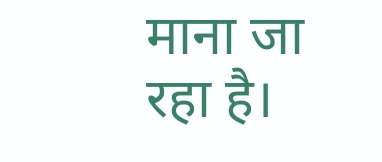माना जा रहा है।